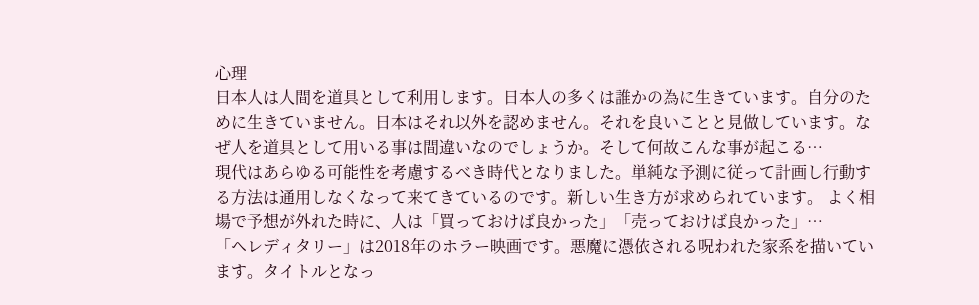心理
日本人は人間を道具として利用します。日本人の多くは誰かの為に生きています。自分のために生きていません。日本はそれ以外を認めません。それを良いことと見做しています。なぜ人を道具として用いる事は間違いなのでしょうか。そして何故こんな事が起こる…
現代はあらゆる可能性を考慮するべき時代となりました。単純な予測に従って計画し行動する方法は通用しなくなって来てきているのです。新しい生き方が求められています。 よく相場で予想が外れた時に、人は「買っておけば良かった」「売っておけば良かった」…
「ヘレディタリー」は2018年のホラー映画です。悪魔に憑依される呪われた家系を描いています。タイトルとなっ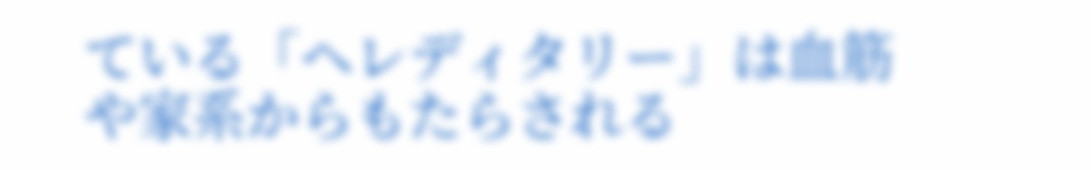ている「ヘレディタリー」は血筋や家系からもたらされる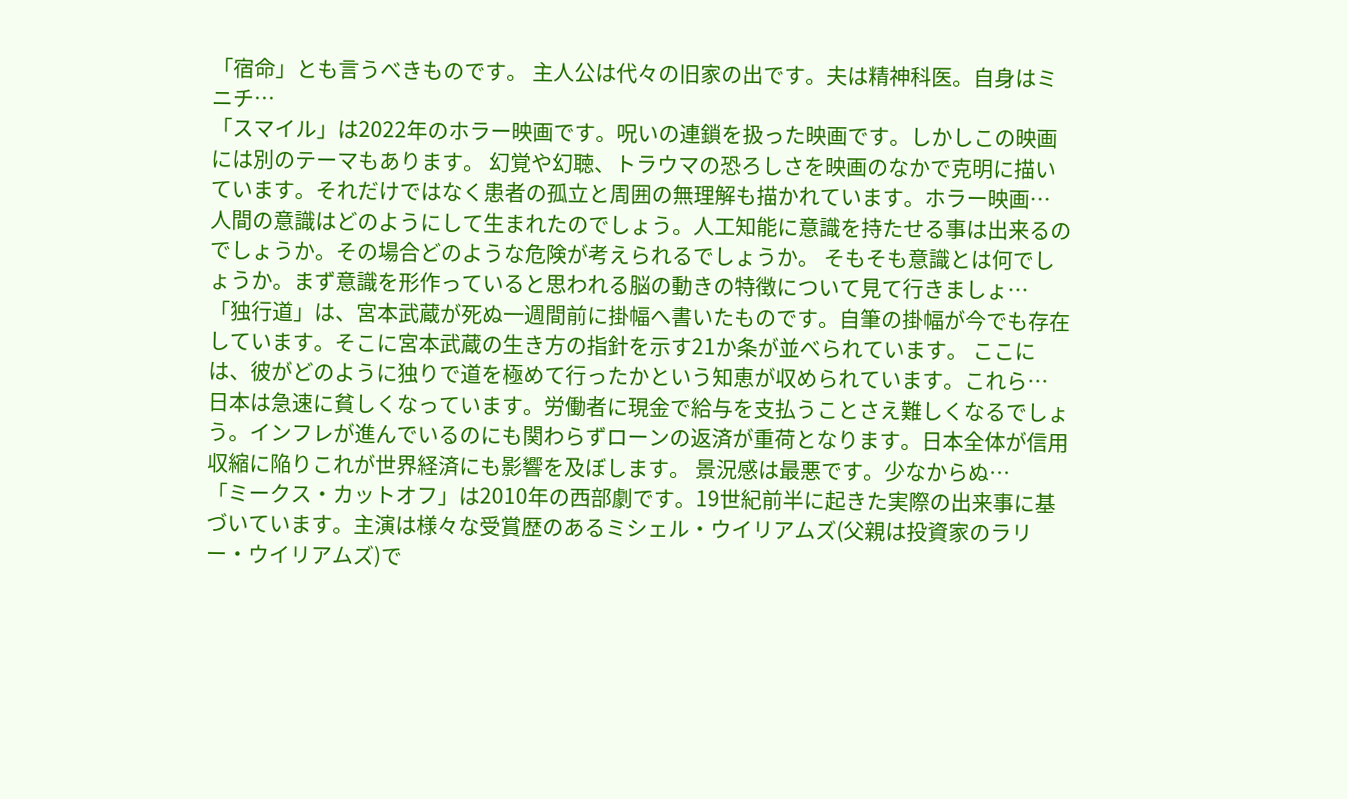「宿命」とも言うべきものです。 主人公は代々の旧家の出です。夫は精神科医。自身はミニチ…
「スマイル」は2022年のホラー映画です。呪いの連鎖を扱った映画です。しかしこの映画には別のテーマもあります。 幻覚や幻聴、トラウマの恐ろしさを映画のなかで克明に描いています。それだけではなく患者の孤立と周囲の無理解も描かれています。ホラー映画…
人間の意識はどのようにして生まれたのでしょう。人工知能に意識を持たせる事は出来るのでしょうか。その場合どのような危険が考えられるでしょうか。 そもそも意識とは何でしょうか。まず意識を形作っていると思われる脳の動きの特徴について見て行きましょ…
「独行道」は、宮本武蔵が死ぬ一週間前に掛幅へ書いたものです。自筆の掛幅が今でも存在しています。そこに宮本武蔵の生き方の指針を示す21か条が並べられています。 ここには、彼がどのように独りで道を極めて行ったかという知恵が収められています。これら…
日本は急速に貧しくなっています。労働者に現金で給与を支払うことさえ難しくなるでしょう。インフレが進んでいるのにも関わらずローンの返済が重荷となります。日本全体が信用収縮に陥りこれが世界経済にも影響を及ぼします。 景況感は最悪です。少なからぬ…
「ミークス・カットオフ」は2010年の西部劇です。19世紀前半に起きた実際の出来事に基づいています。主演は様々な受賞歴のあるミシェル・ウイリアムズ(父親は投資家のラリー・ウイリアムズ)で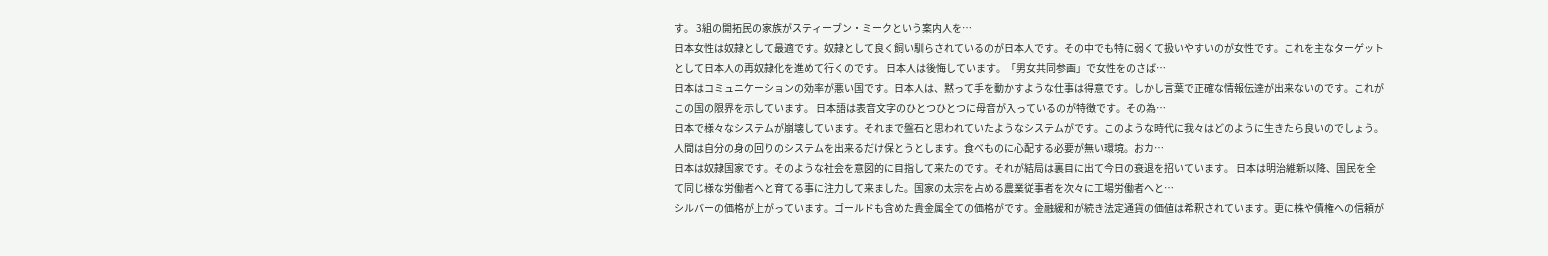す。 3組の開拓民の家族がスティーブン・ミークという案内人を…
日本女性は奴隷として最適です。奴隷として良く飼い馴らされているのが日本人です。その中でも特に弱くて扱いやすいのが女性です。これを主なターゲットとして日本人の再奴隷化を進めて行くのです。 日本人は後悔しています。「男女共同参画」で女性をのさば…
日本はコミュニケーションの効率が悪い国です。日本人は、黙って手を動かすような仕事は得意です。しかし言葉で正確な情報伝達が出来ないのです。これがこの国の限界を示しています。 日本語は表音文字のひとつひとつに母音が入っているのが特徴です。その為…
日本で様々なシステムが崩壊しています。それまで盤石と思われていたようなシステムがです。このような時代に我々はどのように生きたら良いのでしょう。 人間は自分の身の回りのシステムを出来るだけ保とうとします。食べものに心配する必要が無い環境。おカ…
日本は奴隷国家です。そのような社会を意図的に目指して来たのです。それが結局は裏目に出て今日の衰退を招いています。 日本は明治維新以降、国民を全て同じ様な労働者へと育てる事に注力して来ました。国家の太宗を占める農業従事者を次々に工場労働者へと…
シルバーの価格が上がっています。ゴールドも含めた貴金属全ての価格がです。金融緩和が続き法定通貨の価値は希釈されています。更に株や債権への信頼が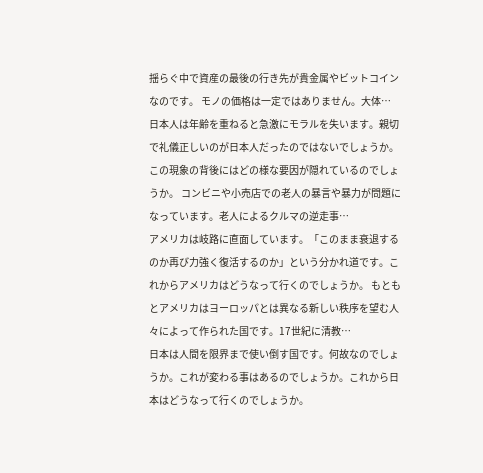揺らぐ中で資産の最後の行き先が貴金属やビットコインなのです。 モノの価格は一定ではありません。大体…
日本人は年齢を重ねると急激にモラルを失います。親切で礼儀正しいのが日本人だったのではないでしょうか。この現象の背後にはどの様な要因が隠れているのでしょうか。 コンビニや小売店での老人の暴言や暴力が問題になっています。老人によるクルマの逆走事…
アメリカは岐路に直面しています。「このまま衰退するのか再び力強く復活するのか」という分かれ道です。これからアメリカはどうなって行くのでしょうか。 もともとアメリカはヨーロッパとは異なる新しい秩序を望む人々によって作られた国です。17世紀に清教…
日本は人間を限界まで使い倒す国です。何故なのでしょうか。これが変わる事はあるのでしょうか。これから日本はどうなって行くのでしょうか。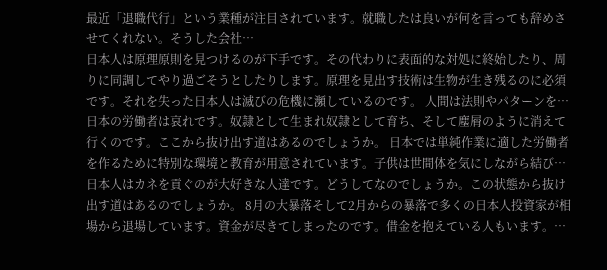最近「退職代行」という業種が注目されています。就職したは良いが何を言っても辞めさせてくれない。そうした会社…
日本人は原理原則を見つけるのが下手です。その代わりに表面的な対処に終始したり、周りに同調してやり過ごそうとしたりします。原理を見出す技術は生物が生き残るのに必須です。それを失った日本人は滅びの危機に瀕しているのです。 人間は法則やパターンを…
日本の労働者は哀れです。奴隷として生まれ奴隷として育ち、そして塵屑のように消えて行くのです。ここから抜け出す道はあるのでしょうか。 日本では単純作業に適した労働者を作るために特別な環境と教育が用意されています。子供は世間体を気にしながら結び…
日本人はカネを貢ぐのが大好きな人達です。どうしてなのでしょうか。この状態から抜け出す道はあるのでしょうか。 8月の大暴落そして2月からの暴落で多くの日本人投資家が相場から退場しています。資金が尽きてしまったのです。借金を抱えている人もいます。…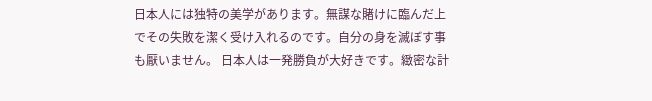日本人には独特の美学があります。無謀な賭けに臨んだ上でその失敗を潔く受け入れるのです。自分の身を滅ぼす事も厭いません。 日本人は一発勝負が大好きです。緻密な計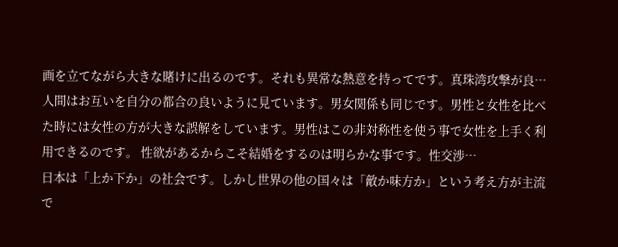画を立てながら大きな賭けに出るのです。それも異常な熱意を持ってです。真珠湾攻撃が良…
人間はお互いを自分の都合の良いように見ています。男女関係も同じです。男性と女性を比べた時には女性の方が大きな誤解をしています。男性はこの非対称性を使う事で女性を上手く利用できるのです。 性欲があるからこそ結婚をするのは明らかな事です。性交渉…
日本は「上か下か」の社会です。しかし世界の他の国々は「敵か味方か」という考え方が主流で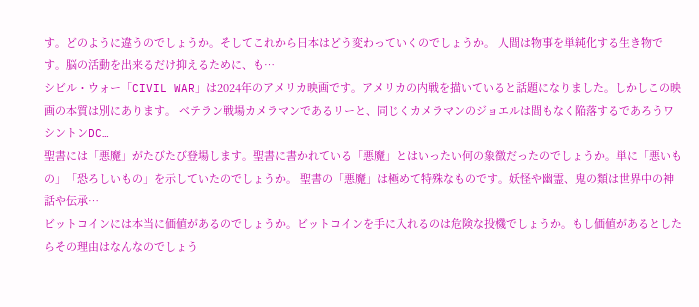す。どのように違うのでしょうか。そしてこれから日本はどう変わっていくのでしょうか。 人間は物事を単純化する生き物です。脳の活動を出来るだけ抑えるために、も…
シビル・ウォー「CIVIL WAR」は2024年のアメリカ映画です。アメリカの内戦を描いていると話題になりました。しかしこの映画の本質は別にあります。 ベテラン戦場カメラマンであるリーと、同じくカメラマンのジョエルは間もなく陥落するであろうワシントンDC…
聖書には「悪魔」がたびたび登場します。聖書に書かれている「悪魔」とはいったい何の象徴だったのでしょうか。単に「悪いもの」「恐ろしいもの」を示していたのでしょうか。 聖書の「悪魔」は極めて特殊なものです。妖怪や幽霊、鬼の類は世界中の神話や伝承…
ビットコインには本当に価値があるのでしょうか。ビットコインを手に入れるのは危険な投機でしょうか。もし価値があるとしたらその理由はなんなのでしょう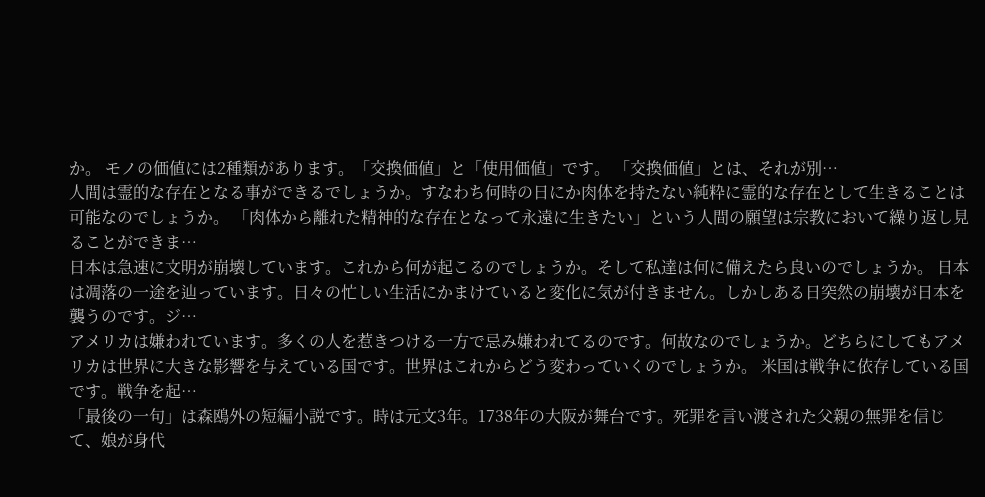か。 モノの価値には2種類があります。「交換価値」と「使用価値」です。 「交換価値」とは、それが別…
人間は霊的な存在となる事ができるでしょうか。すなわち何時の日にか肉体を持たない純粋に霊的な存在として生きることは可能なのでしょうか。 「肉体から離れた精神的な存在となって永遠に生きたい」という人間の願望は宗教において繰り返し見ることができま…
日本は急速に文明が崩壊しています。これから何が起こるのでしょうか。そして私達は何に備えたら良いのでしょうか。 日本は凋落の一途を辿っています。日々の忙しい生活にかまけていると変化に気が付きません。しかしある日突然の崩壊が日本を襲うのです。ジ…
アメリカは嫌われています。多くの人を惹きつける一方で忌み嫌われてるのです。何故なのでしょうか。どちらにしてもアメリカは世界に大きな影響を与えている国です。世界はこれからどう変わっていくのでしょうか。 米国は戦争に依存している国です。戦争を起…
「最後の一句」は森鴎外の短編小説です。時は元文3年。1738年の大阪が舞台です。死罪を言い渡された父親の無罪を信じて、娘が身代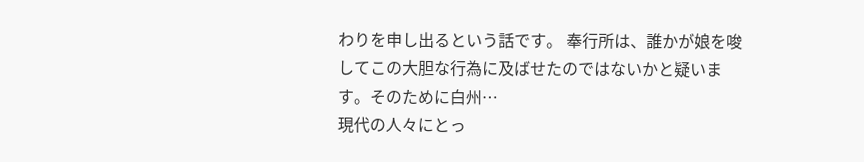わりを申し出るという話です。 奉行所は、誰かが娘を唆してこの大胆な行為に及ばせたのではないかと疑います。そのために白州…
現代の人々にとっ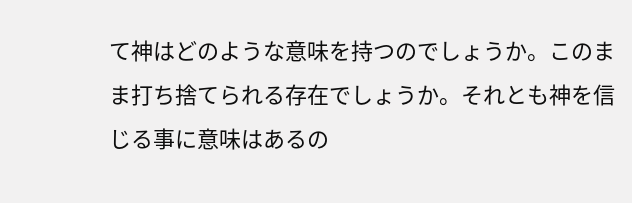て神はどのような意味を持つのでしょうか。このまま打ち捨てられる存在でしょうか。それとも神を信じる事に意味はあるの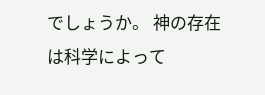でしょうか。 神の存在は科学によって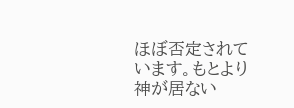ほぼ否定されています。もとより神が居ない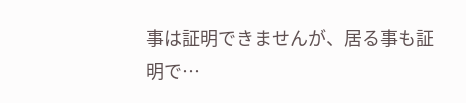事は証明できませんが、居る事も証明で…